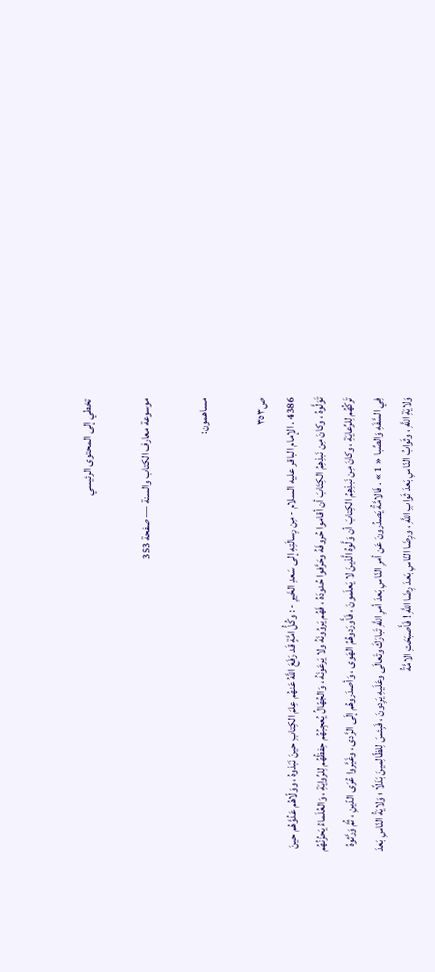تخطي إلى المحتوى الرئيسي

موسوعة معارف الكتاب والسنة — صفحة 353

مساهمون:

ص٣٥٣
4386 . الإمام الباقر عليه السلام - مِن رِسالَتِهِ إلى سَعدِ الخَيرِ - : وكُلُّ امَّةٍ قَد رَفَعَ اللَّهُ عَنهُم عِلمَ الكِتابِ حينَ نَبَذوهُ ، ووَلّاهُم عَدُوَّهُم حينَ تَوَلَّوهُ ، وكانَ مِن نَبذِهِمُ الكِتَابَ أن أقاموا حُروفَهُ وحَرَّفوا حُدودَهُ ، فَهُم يَروُونَهُ ولا يَرعَونَهُ ، وَالجُهّالُ يُعجِبُهُم حِفظُهُم لِلرِّوايَةِ ، وَالعُلَماءُ يَحزُنُهُم تَركُهُم لِلرِّعايَةِ ، وكانَ مِن نَبذِهِمُ الكِتابَ أن وَلَّوهُ الَّذينَ لا يَعلَمونَ ، فَأَورَدوهُمُ الهَوى ، وَأصدَروهُم إلَى الرَّدى ، وغَيَّروا عُرَى الدّينِ ، ثُمَّ وَرَّثوهُ فِي السَّفَهِ وَالصِّبا « 1 » . فَالامَّةُ يَصدُرونَ عَن أمرِ النّاسِ بَعدَ أمرِ اللَّهِ تَبارَكَ وتَعالَى وعَلَيهِ يَرِدونَ ، فَبِئسَ لِلظّالِمينَ بَدَلًا ؛ وَلايَةُ النّاسِ بَعدَ وَلايَةِ اللَّهِ ، وثَوابُ النّاسِ بَعدَ ثَوابِ اللَّهِ ، ورِضَا النّاسِ بَعدَ رِضَا اللَّهِ ! فَأَصبَحَتِ الامَّةُ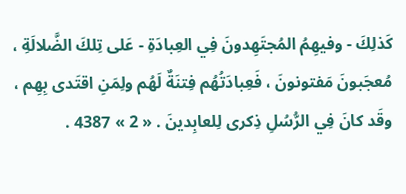كَذلِكَ - وفيهِمُ المُجتَهِدونَ فِي العِبادَةِ - عَلى تِلكَ الضَّلالَةِ ، مُعجَبونَ مَفتونونَ ، فَعِبادَتُهُم فِتنَةٌ لَهُم ولِمَنِ اقتَدى بِهِم ، وقَد كانَ فِي الرُّسُلِ ذِكرى لِلعابِدينَ . « 2 » 4387 .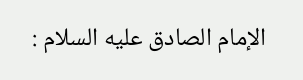الإمام الصادق عليه السلام :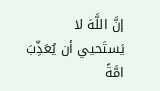إنَّ اللَّهَ لا يَستَحيي أن يُعَذِّبَ امَّةً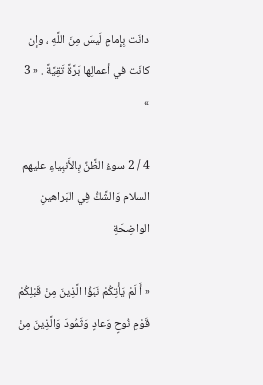دانَت بِإِمامٍ لَيسَ مِنَ اللَّهِ ، وإن كانَت في أعمالِها بَرَّةً تَقِيَّةً . « 3 »

4 / 2 سوءُ الظَّنِّ بِالأَنبِياءِ عليهم السلام وَالشَّكُّ فِي البَراهينِ الواضِحَةِ

« أَ لَمْ يَأْتِكُمْ نَبَؤُا الَّذِينَ مِنْ قَبْلِكُمْ قَوْمِ نُوحٍ وَعادٍ وَثَمُودَ وَالَّذِينَ مِنْ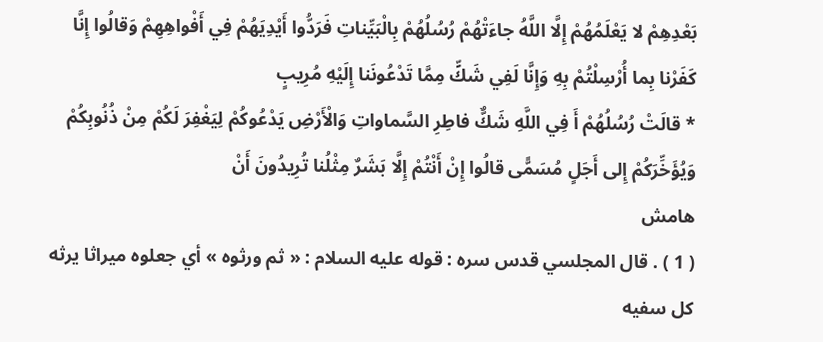بَعْدِهِمْ لا يَعْلَمُهُمْ إِلَّا اللَّهُ جاءَتْهُمْ رُسُلُهُمْ بِالْبَيِّناتِ فَرَدُّوا أَيْدِيَهُمْ فِي أَفْواهِهِمْ وَقالُوا إِنَّا كَفَرْنا بِما أُرْسِلْتُمْ بِهِ وَإِنَّا لَفِي شَكٍّ مِمَّا تَدْعُونَنا إِلَيْهِ مُرِيبٍ
* قالَتْ رُسُلُهُمْ أَ فِي اللَّهِ شَكٌّ فاطِرِ السَّماواتِ وَالْأَرْضِ يَدْعُوكُمْ لِيَغْفِرَ لَكُمْ مِنْ ذُنُوبِكُمْ وَيُؤَخِّرَكُمْ إِلى أَجَلٍ مُسَمًّى قالُوا إِنْ أَنْتُمْ إِلَّا بَشَرٌ مِثْلُنا تُرِيدُونَ أَنْ
هامش
( 1 ) . قال المجلسي قدس سره : قوله عليه السلام : « ثم ورثوه » أي جعلوه ميراثا يرثه كل سفيه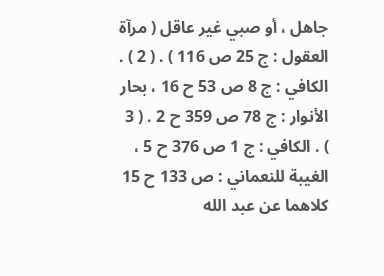جاهل ، أو صبي غير عاقل ( مرآة العقول : ج 25 ص 116 ) . ( 2 ) . الكافي : ج 8 ص 53 ح 16 ، بحار الأنوار : ج 78 ص 359 ح 2 . ( 3 ) . الكافي : ج 1 ص 376 ح 5 ، الغيبة للنعماني : ص 133 ح 15 كلاهما عن عبد الله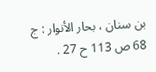بن سنان ، بحار الأنوار : ج 68 ص 113 ح 27 .